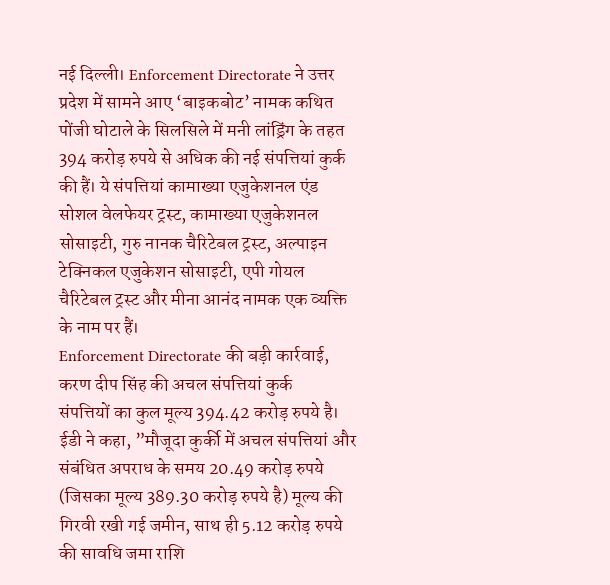नई दिल्ली। Enforcement Directorate ने उत्तर प्रदेश में सामने आए ‘बाइकबोट’ नामक कथित पोंजी घोटाले के सिलसिले में मनी लांड्रिंग के तहत 394 करोड़ रुपये से अधिक की नई संपत्तियां कुर्क की हैं। ये संपत्तियां कामाख्या एजुकेशनल एंड सोशल वेलफेयर ट्रस्ट, कामाख्या एजुकेशनल सोसाइटी, गुरु नानक चैरिटेबल ट्रस्ट, अल्पाइन टेक्निकल एजुकेशन सोसाइटी, एपी गोयल चैरिटेबल ट्रस्ट और मीना आनंद नामक एक व्यक्ति के नाम पर हैं।
Enforcement Directorate की बड़ी कार्रवाई, करण दीप सिंह की अचल संपत्तियां कुर्क
संपत्तियों का कुल मूल्य 394.42 करोड़ रुपये है। ईडी ने कहा, ”मौजूदा कुर्की में अचल संपत्तियां और संबंधित अपराध के समय 20.49 करोड़ रुपये (जिसका मूल्य 389.30 करोड़ रुपये है) मूल्य की गिरवी रखी गई जमीन, साथ ही 5.12 करोड़ रुपये की सावधि जमा राशि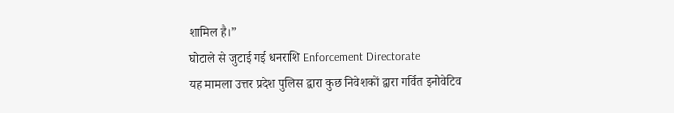शामिल है।”
घोटाले से जुटाई गई धनराशि Enforcement Directorate
यह मामला उत्तर प्रदेश पुलिस द्वारा कुछ निवेशकों द्वारा गर्वित इनोवेटिव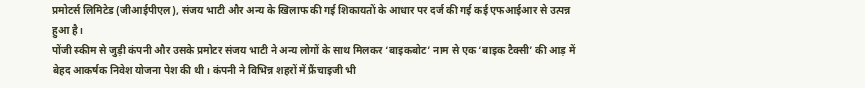प्रमोटर्स लिमिटेड (जीआईपीएल), संजय भाटी और अन्य के खिलाफ की गई शिकायतों के आधार पर दर्ज की गई कई एफआईआर से उत्पन्न हुआ है।
पोंजी स्कीम से जुड़ी कंपनी और उसके प्रमोटर संजय भाटी ने अन्य लोगों के साथ मिलकर ‘बाइकबोट’ नाम से एक ‘बाइक टैक्सी’ की आड़ में बेहद आकर्षक निवेश योजना पेश की थी। कंपनी ने विभिन्न शहरों में फ्रैंचाइजी भी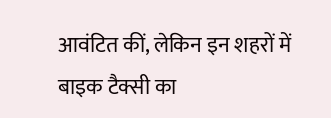आवंटित कीं, लेकिन इन शहरों में बाइक टैक्सी का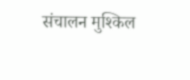संचालन मुश्किल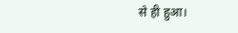से ही हुआ।